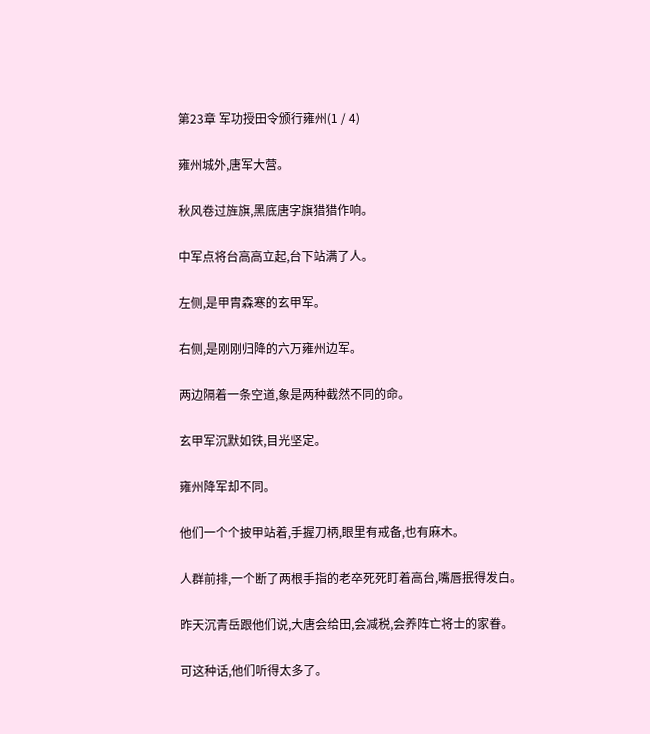第23章 军功授田令颁行雍州(1 / 4)

雍州城外,唐军大营。

秋风卷过旌旗,黑底唐字旗猎猎作响。

中军点将台高高立起,台下站满了人。

左侧,是甲胄森寒的玄甲军。

右侧,是刚刚归降的六万雍州边军。

两边隔着一条空道,象是两种截然不同的命。

玄甲军沉默如铁,目光坚定。

雍州降军却不同。

他们一个个披甲站着,手握刀柄,眼里有戒备,也有麻木。

人群前排,一个断了两根手指的老卒死死盯着高台,嘴唇抿得发白。

昨天沉青岳跟他们说,大唐会给田,会减税,会养阵亡将士的家眷。

可这种话,他们听得太多了。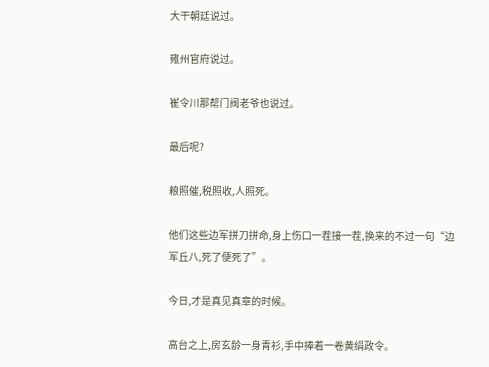大干朝廷说过。

雍州官府说过。

崔令川那帮门阀老爷也说过。

最后呢?

粮照催,税照收,人照死。

他们这些边军拼刀拼命,身上伤口一茬接一茬,换来的不过一句“边军丘八,死了便死了”。

今日,才是真见真章的时候。

高台之上,房玄龄一身青衫,手中捧着一卷黄绢政令。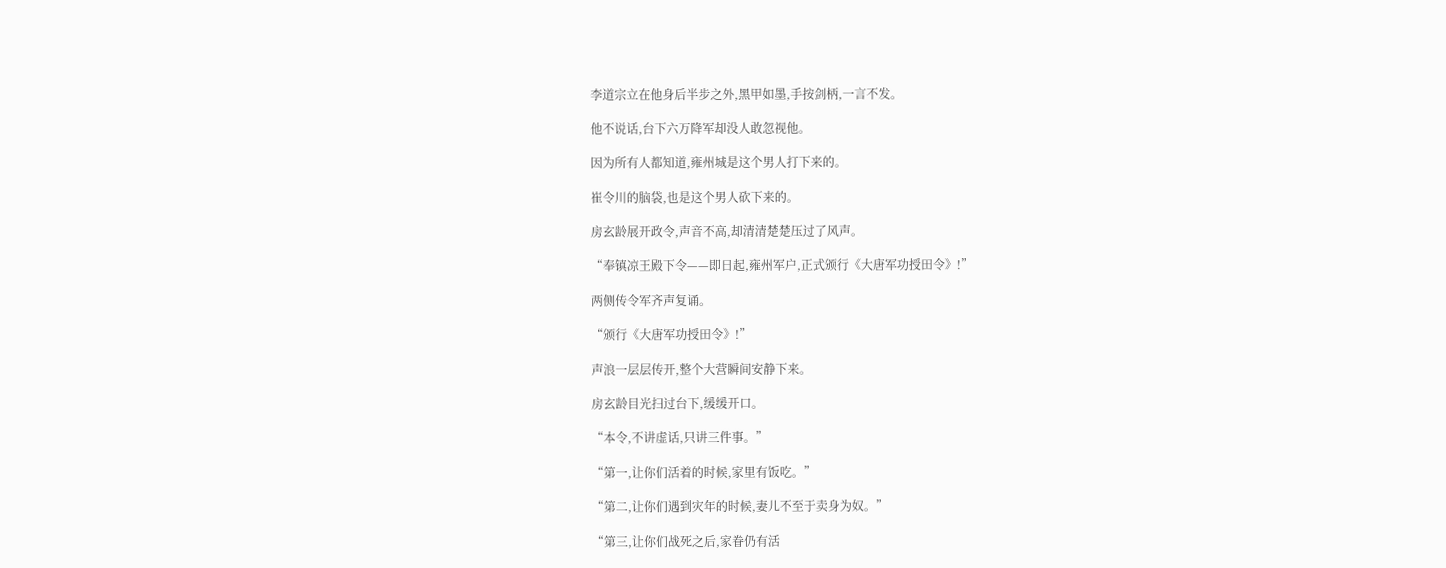李道宗立在他身后半步之外,黑甲如墨,手按剑柄,一言不发。

他不说话,台下六万降军却没人敢忽视他。

因为所有人都知道,雍州城是这个男人打下来的。

崔令川的脑袋,也是这个男人砍下来的。

房玄龄展开政令,声音不高,却清清楚楚压过了风声。

“奉镇凉王殿下令——即日起,雍州军户,正式颁行《大唐军功授田令》!”

两侧传令军齐声复诵。

“颁行《大唐军功授田令》!”

声浪一层层传开,整个大营瞬间安静下来。

房玄龄目光扫过台下,缓缓开口。

“本令,不讲虚话,只讲三件事。”

“第一,让你们活着的时候,家里有饭吃。”

“第二,让你们遇到灾年的时候,妻儿不至于卖身为奴。”

“第三,让你们战死之后,家眷仍有活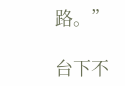路。”

台下不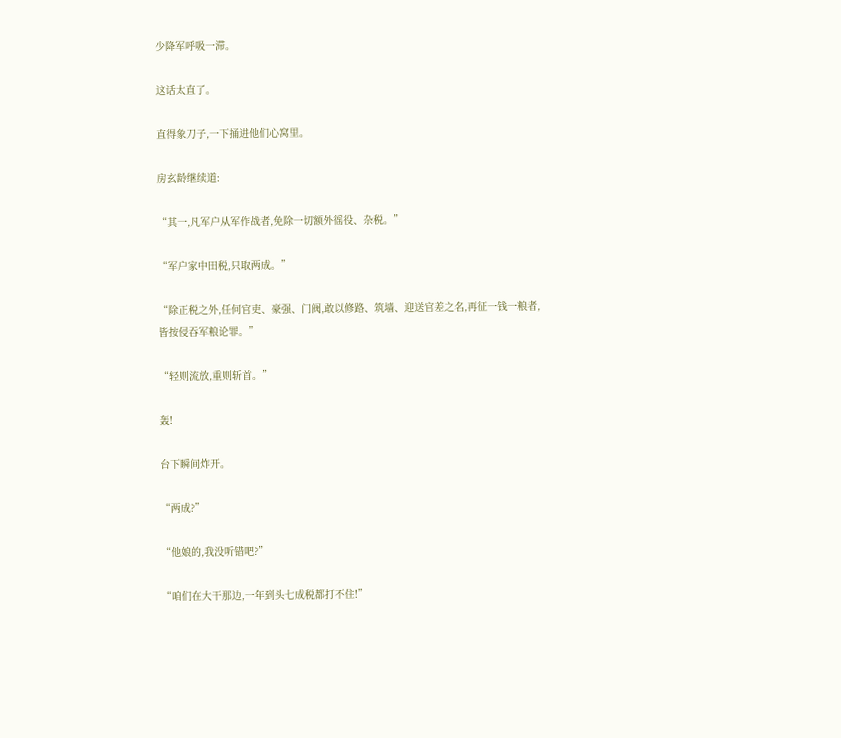少降军呼吸一滞。

这话太直了。

直得象刀子,一下捅进他们心窝里。

房玄龄继续道:

“其一,凡军户从军作战者,免除一切额外徭役、杂税。”

“军户家中田税,只取两成。”

“除正税之外,任何官吏、豪强、门阀,敢以修路、筑墙、迎送官差之名,再征一钱一粮者,皆按侵吞军粮论罪。”

“轻则流放,重则斩首。”

轰!

台下瞬间炸开。

“两成?”

“他娘的,我没听错吧?”

“咱们在大干那边,一年到头七成税都打不住!”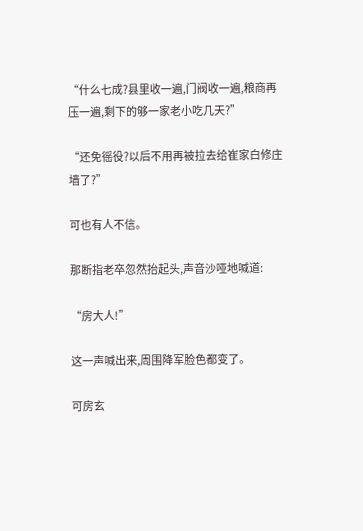“什么七成?县里收一遍,门阀收一遍,粮商再压一遍,剩下的够一家老小吃几天?”

“还免徭役?以后不用再被拉去给崔家白修庄墙了?”

可也有人不信。

那断指老卒忽然抬起头,声音沙哑地喊道:

“房大人!”

这一声喊出来,周围降军脸色都变了。

可房玄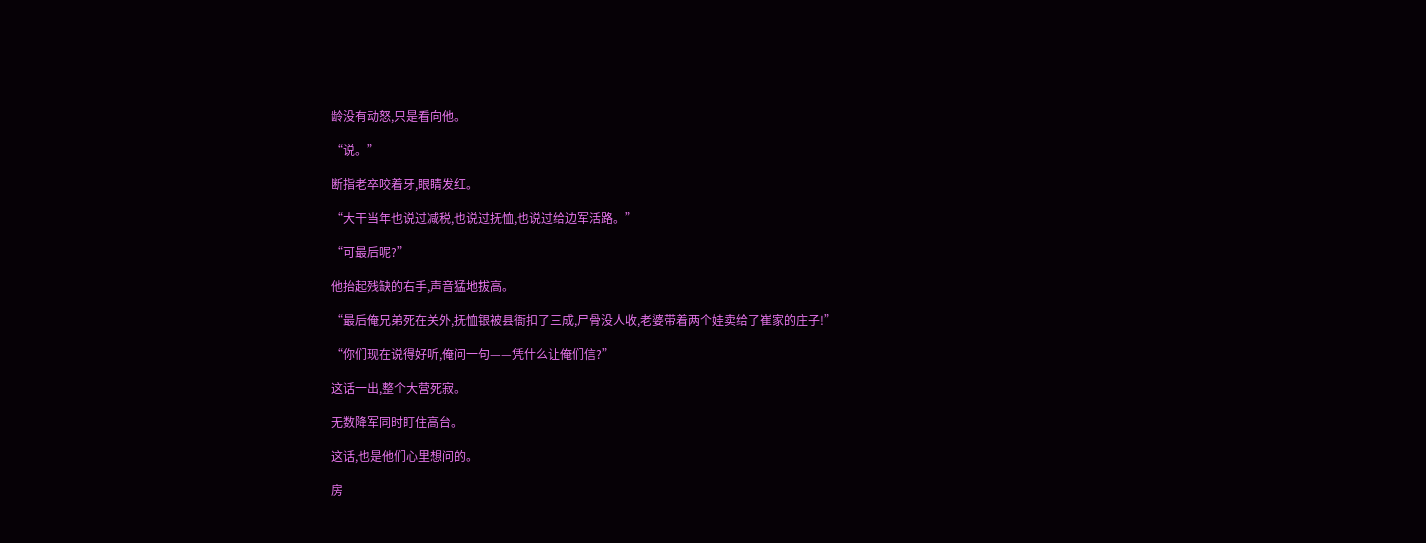龄没有动怒,只是看向他。

“说。”

断指老卒咬着牙,眼睛发红。

“大干当年也说过减税,也说过抚恤,也说过给边军活路。”

“可最后呢?”

他抬起残缺的右手,声音猛地拔高。

“最后俺兄弟死在关外,抚恤银被县衙扣了三成,尸骨没人收,老婆带着两个娃卖给了崔家的庄子!”

“你们现在说得好听,俺问一句——凭什么让俺们信?”

这话一出,整个大营死寂。

无数降军同时盯住高台。

这话,也是他们心里想问的。

房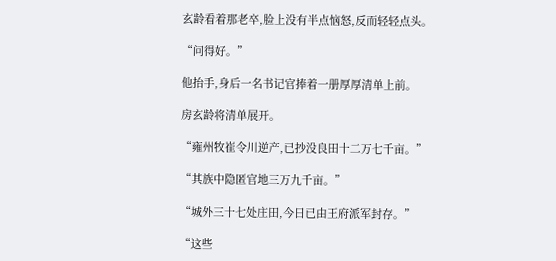玄龄看着那老卒,脸上没有半点恼怒,反而轻轻点头。

“问得好。”

他抬手,身后一名书记官捧着一册厚厚清单上前。

房玄龄将清单展开。

“雍州牧崔令川逆产,已抄没良田十二万七千亩。”

“其族中隐匿官地三万九千亩。”

“城外三十七处庄田,今日已由王府派军封存。”

“这些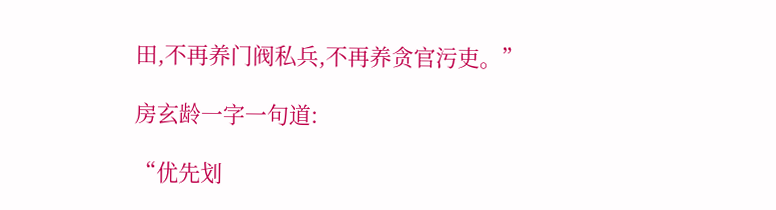田,不再养门阀私兵,不再养贪官污吏。”

房玄龄一字一句道:

“优先划